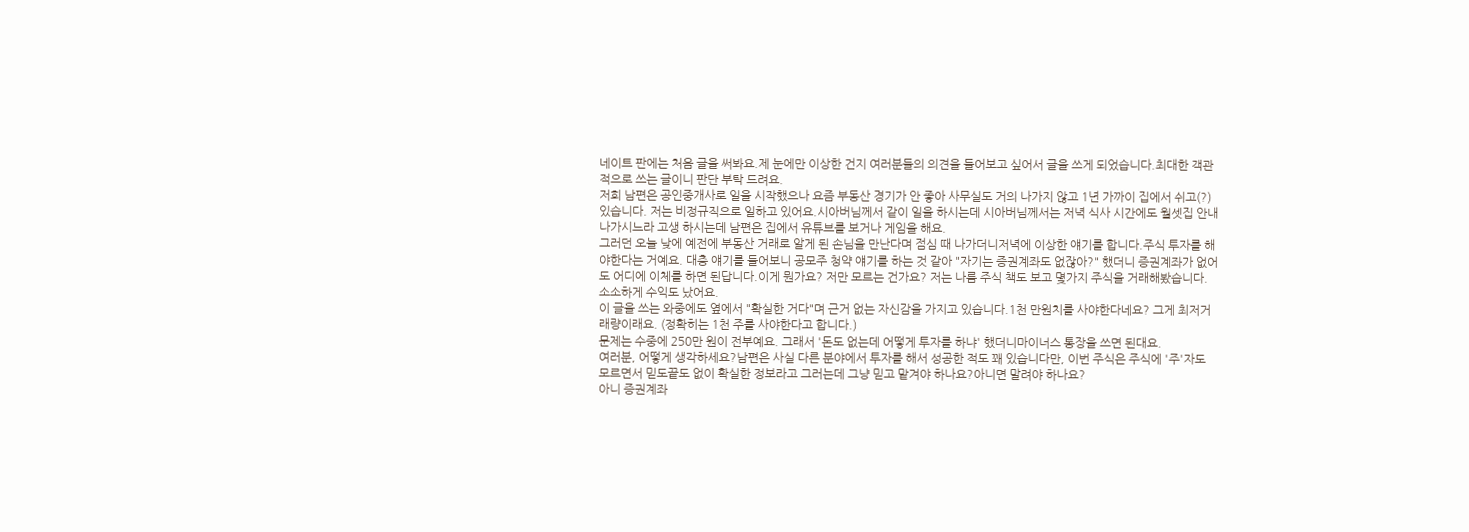네이트 판에는 처음 글을 써봐요.제 눈에만 이상한 건지 여러분들의 의견을 들어보고 싶어서 글을 쓰게 되었습니다.최대한 객관적으로 쓰는 글이니 판단 부탁 드려요.
저희 남편은 공인중개사로 일을 시작했으나 요즘 부동산 경기가 안 좋아 사무실도 거의 나가지 않고 1년 가까이 집에서 쉬고(?) 있습니다. 저는 비정규직으로 일하고 있어요.시아버님께서 같이 일을 하시는데 시아버님께서는 저녁 식사 시간에도 월셋집 안내 나가시느라 고생 하시는데 남편은 집에서 유튜브를 보거나 게임을 해요.
그러던 오늘 낮에 예전에 부동산 거래로 알게 된 손님을 만난다며 점심 때 나가더니저녁에 이상한 얘기를 합니다.주식 투자를 해야한다는 거예요. 대충 얘기를 들어보니 공모주 청약 얘기를 하는 것 같아 "자기는 증권계좌도 없잖아?" 했더니 증권계좌가 없어도 어디에 이체를 하면 된답니다.이게 뭔가요? 저만 모르는 건가요? 저는 나름 주식 책도 보고 몇가지 주식을 거래해봤습니다. 소소하게 수익도 났어요.
이 글을 쓰는 와중에도 옆에서 "확실한 거다"며 근거 없는 자신감을 가지고 있습니다.1천 만원치를 사야한다네요? 그게 최저거래량이래요. (정확히는 1천 주를 사야한다고 합니다.)
문제는 수중에 250만 원이 전부예요. 그래서 '돈도 없는데 어떻게 투자를 하냐' 했더니마이너스 통장을 쓰면 된대요.
여러분, 어떻게 생각하세요?남편은 사실 다른 분야에서 투자를 해서 성공한 적도 꽤 있습니다만, 이번 주식은 주식에 '주'자도 모르면서 믿도끝도 없이 확실한 정보라고 그러는데 그냥 믿고 맡겨야 하나요?아니면 말려야 하나요?
아니 증권계좌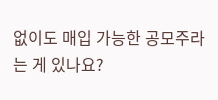없이도 매입 가능한 공모주라는 게 있나요?